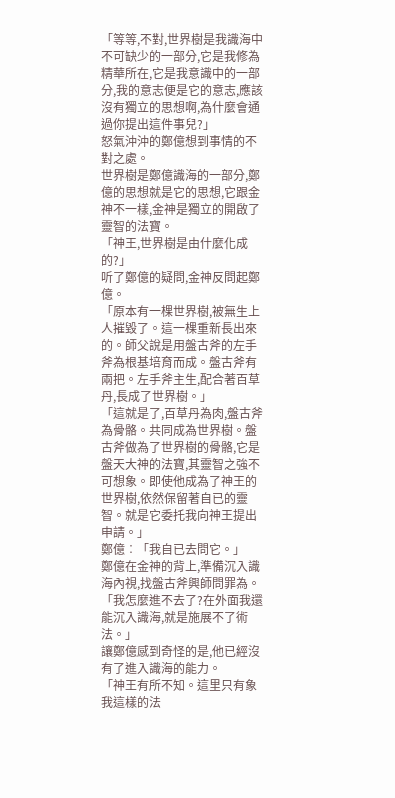「等等,不對,世界樹是我識海中不可缺少的一部分,它是我修為精華所在,它是我意識中的一部分,我的意志便是它的意志,應該沒有獨立的思想啊,為什麼會通過你提出這件事兒?」
怒氣沖沖的鄭億想到事情的不對之處。
世界樹是鄭億識海的一部分,鄭億的思想就是它的思想,它跟金神不一樣,金神是獨立的開啟了靈智的法寶。
「神王,世界樹是由什麼化成的?」
听了鄭億的疑問,金神反問起鄭億。
「原本有一棵世界樹,被無生上人摧毀了。這一棵重新長出來的。師父說是用盤古斧的左手斧為根基培育而成。盤古斧有兩把。左手斧主生,配合著百草丹,長成了世界樹。」
「這就是了,百草丹為肉,盤古斧為骨骼。共同成為世界樹。盤古斧做為了世界樹的骨骼,它是盤天大神的法寶,其靈智之強不可想象。即使他成為了神王的世界樹,依然保留著自已的靈智。就是它委托我向神王提出申請。」
鄭億︰「我自已去問它。」
鄭億在金神的背上,準備沉入識海內視,找盤古斧興師問罪為。
「我怎麼進不去了?在外面我還能沉入識海,就是施展不了術法。」
讓鄭億感到奇怪的是,他已經沒有了進入識海的能力。
「神王有所不知。這里只有象我這樣的法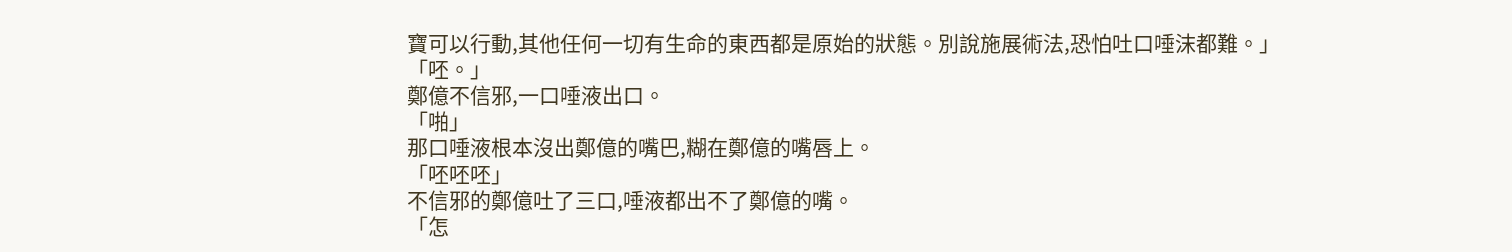寶可以行動,其他任何一切有生命的東西都是原始的狀態。別說施展術法,恐怕吐口唾沫都難。」
「呸。」
鄭億不信邪,一口唾液出口。
「啪」
那口唾液根本沒出鄭億的嘴巴,糊在鄭億的嘴唇上。
「呸呸呸」
不信邪的鄭億吐了三口,唾液都出不了鄭億的嘴。
「怎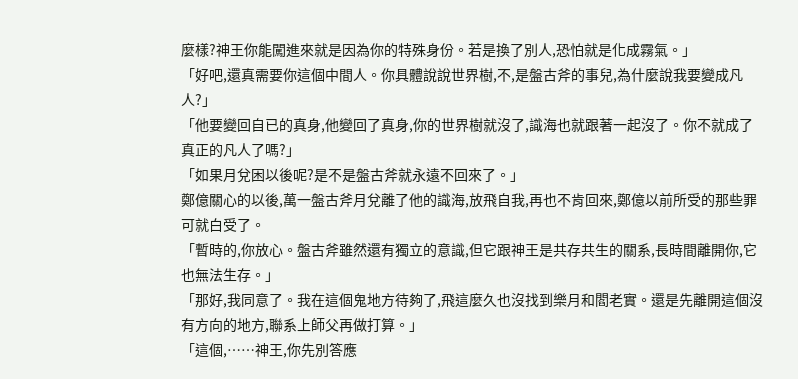麼樣?神王你能闖進來就是因為你的特殊身份。若是換了別人,恐怕就是化成霧氣。」
「好吧,還真需要你這個中間人。你具體說說世界樹,不,是盤古斧的事兒,為什麼說我要變成凡人?」
「他要變回自已的真身,他變回了真身,你的世界樹就沒了,識海也就跟著一起沒了。你不就成了真正的凡人了嗎?」
「如果月兌困以後呢?是不是盤古斧就永遠不回來了。」
鄭億關心的以後,萬一盤古斧月兌離了他的識海,放飛自我,再也不肯回來,鄭億以前所受的那些罪可就白受了。
「暫時的,你放心。盤古斧雖然還有獨立的意識,但它跟神王是共存共生的關系,長時間離開你,它也無法生存。」
「那好,我同意了。我在這個鬼地方待夠了,飛這麼久也沒找到樂月和閻老實。還是先離開這個沒有方向的地方,聯系上師父再做打算。」
「這個,……神王,你先別答應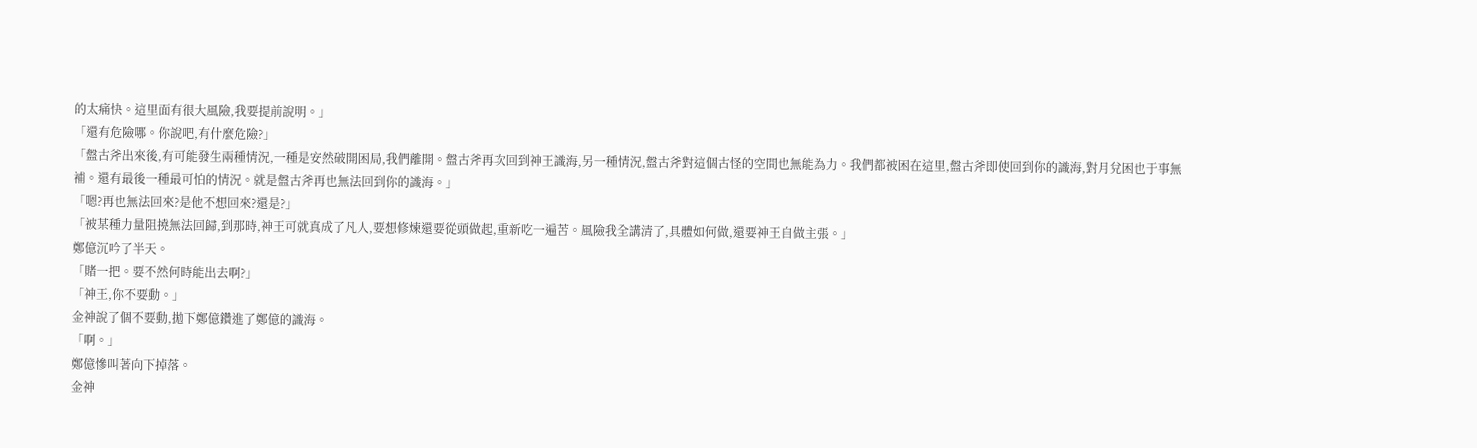的太痛快。這里面有很大風險,我要提前說明。」
「還有危險哪。你說吧,有什麼危險?」
「盤古斧出來後,有可能發生兩種情況,一種是安然破開困局,我們離開。盤古斧再次回到神王識海,另一種情況,盤古斧對這個古怪的空間也無能為力。我們都被困在這里,盤古斧即使回到你的識海,對月兌困也于事無補。還有最後一種最可怕的情況。就是盤古斧再也無法回到你的識海。」
「嗯?再也無法回來?是他不想回來?還是?」
「被某種力量阻撓無法回歸,到那時,神王可就真成了凡人,要想修煉還要從頭做起,重新吃一遍苦。風險我全講清了,具體如何做,還要神王自做主張。」
鄭億沉吟了半天。
「賭一把。要不然何時能出去啊?」
「神王,你不要動。」
金神說了個不要動,拋下鄭億鑽進了鄭億的識海。
「啊。」
鄭億慘叫著向下掉落。
金神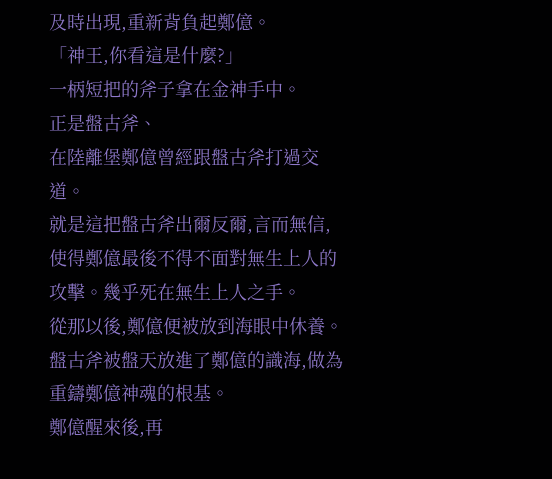及時出現,重新背負起鄭億。
「神王,你看這是什麼?」
一柄短把的斧子拿在金神手中。
正是盤古斧、
在陸離堡鄭億曾經跟盤古斧打過交道。
就是這把盤古斧出爾反爾,言而無信,使得鄭億最後不得不面對無生上人的攻擊。幾乎死在無生上人之手。
從那以後,鄭億便被放到海眼中休養。盤古斧被盤天放進了鄭億的識海,做為重鑄鄭億神魂的根基。
鄭億醒來後,再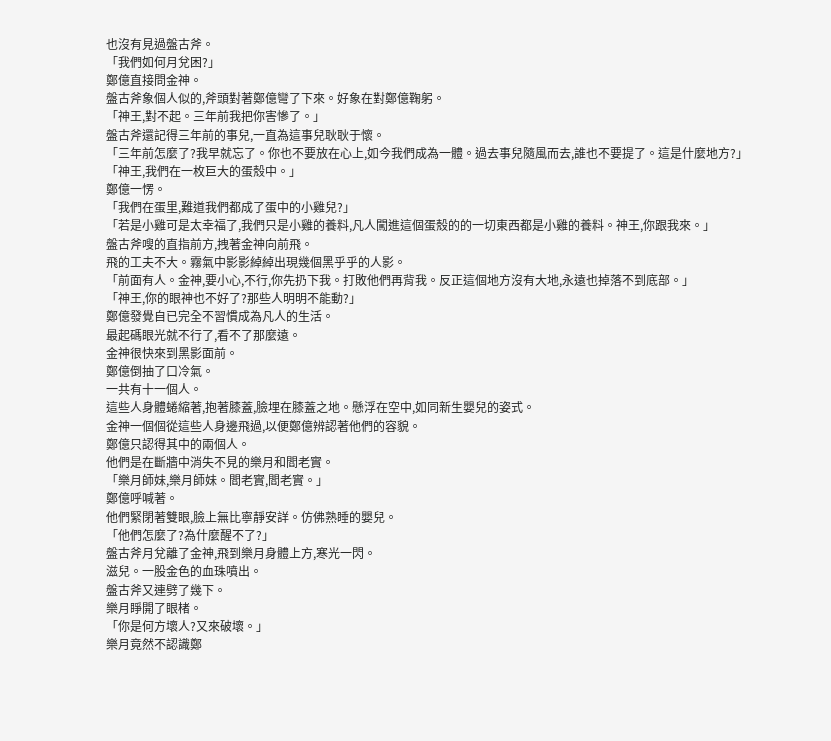也沒有見過盤古斧。
「我們如何月兌困?」
鄭億直接問金神。
盤古斧象個人似的,斧頭對著鄭億彎了下來。好象在對鄭億鞠躬。
「神王,對不起。三年前我把你害慘了。」
盤古斧還記得三年前的事兒,一直為這事兒耿耿于懷。
「三年前怎麼了?我早就忘了。你也不要放在心上,如今我們成為一體。過去事兒隨風而去,誰也不要提了。這是什麼地方?」
「神王,我們在一枚巨大的蛋殼中。」
鄭億一愣。
「我們在蛋里,難道我們都成了蛋中的小雞兒?」
「若是小雞可是太幸福了,我們只是小雞的養料,凡人闖進這個蛋殼的的一切東西都是小雞的養料。神王,你跟我來。」
盤古斧嗖的直指前方,拽著金神向前飛。
飛的工夫不大。霧氣中影影綽綽出現幾個黑乎乎的人影。
「前面有人。金神,要小心,不行,你先扔下我。打敗他們再背我。反正這個地方沒有大地,永遠也掉落不到底部。」
「神王,你的眼神也不好了?那些人明明不能動?」
鄭億發覺自已完全不習慣成為凡人的生活。
最起碼眼光就不行了,看不了那麼遠。
金神很快來到黑影面前。
鄭億倒抽了口冷氣。
一共有十一個人。
這些人身體蜷縮著,抱著膝蓋,臉埋在膝蓋之地。懸浮在空中,如同新生嬰兒的姿式。
金神一個個從這些人身邊飛過,以便鄭億辨認著他們的容貌。
鄭億只認得其中的兩個人。
他們是在斷牆中消失不見的樂月和閻老實。
「樂月師妹,樂月師妹。閻老實,閻老實。」
鄭億呼喊著。
他們緊閉著雙眼,臉上無比寧靜安詳。仿佛熟睡的嬰兒。
「他們怎麼了?為什麼醒不了?」
盤古斧月兌離了金神,飛到樂月身體上方,寒光一閃。
滋兒。一股金色的血珠噴出。
盤古斧又連劈了幾下。
樂月睜開了眼楮。
「你是何方壞人?又來破壞。」
樂月竟然不認識鄭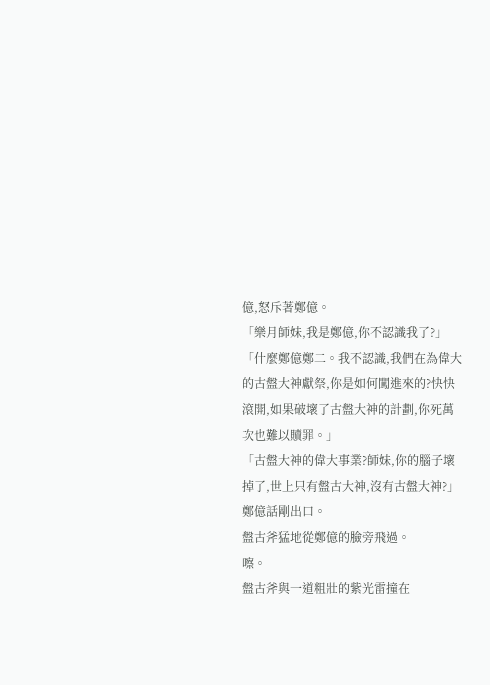億,怒斥著鄭億。
「樂月師妹,我是鄭億,你不認識我了?」
「什麼鄭億鄭二。我不認識,我們在為偉大的古盤大神獻祭,你是如何闖進來的?快快滾開,如果破壞了古盤大神的計劃,你死萬次也難以贖罪。」
「古盤大神的偉大事業?師妹,你的腦子壞掉了,世上只有盤古大神,沒有古盤大神?」
鄭億話剛出口。
盤古斧猛地從鄭億的臉旁飛過。
嚓。
盤古斧與一道粗壯的紫光雷撞在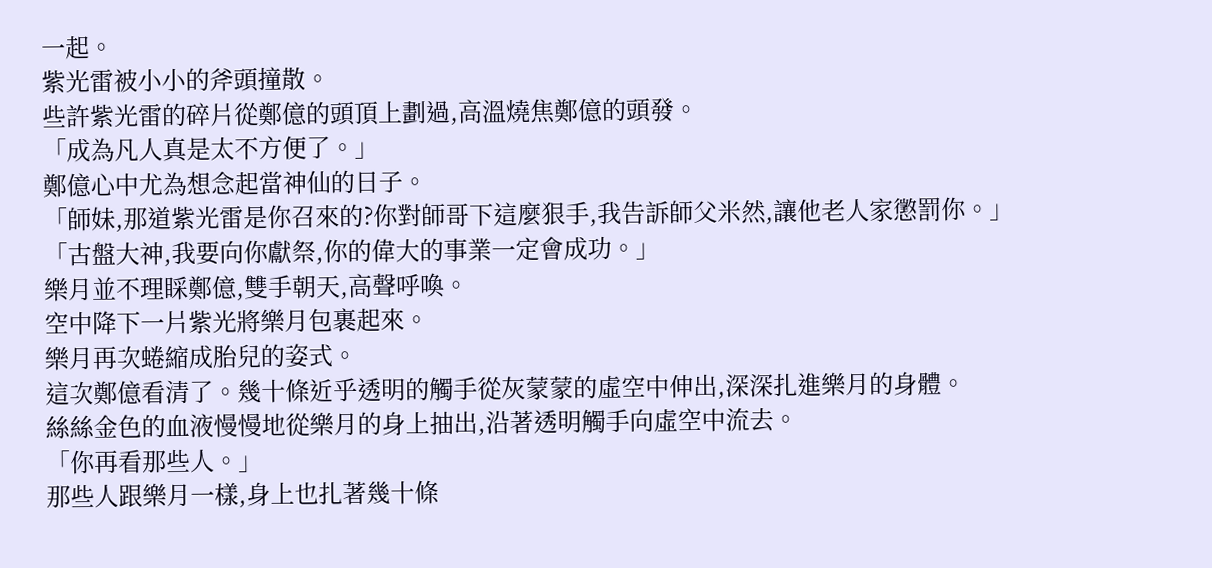一起。
紫光雷被小小的斧頭撞散。
些許紫光雷的碎片從鄭億的頭頂上劃過,高溫燒焦鄭億的頭發。
「成為凡人真是太不方便了。」
鄭億心中尤為想念起當神仙的日子。
「師妹,那道紫光雷是你召來的?你對師哥下這麼狠手,我告訴師父米然,讓他老人家懲罰你。」
「古盤大神,我要向你獻祭,你的偉大的事業一定會成功。」
樂月並不理睬鄭億,雙手朝天,高聲呼喚。
空中降下一片紫光將樂月包裹起來。
樂月再次蜷縮成胎兒的姿式。
這次鄭億看清了。幾十條近乎透明的觸手從灰蒙蒙的虛空中伸出,深深扎進樂月的身體。
絲絲金色的血液慢慢地從樂月的身上抽出,沿著透明觸手向虛空中流去。
「你再看那些人。」
那些人跟樂月一樣,身上也扎著幾十條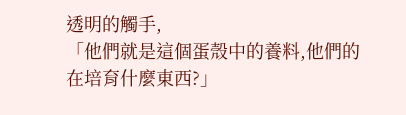透明的觸手,
「他們就是這個蛋殼中的養料,他們的在培育什麼東西?」